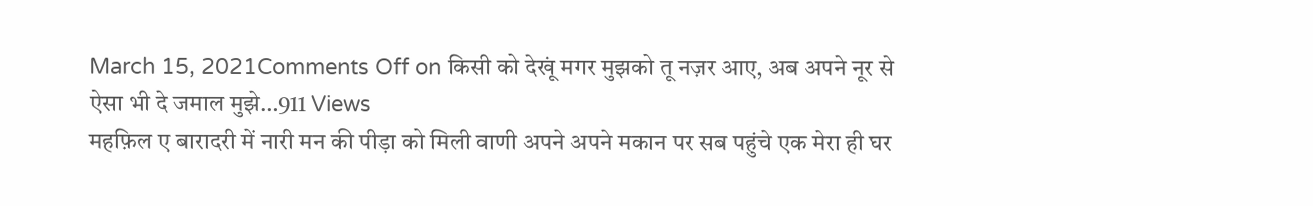March 15, 2021Comments Off on किसी को देखूं मगर मुझको तू नज़र आए, अब अपने नूर से ऐसा भी दे जमाल मुझे…911 Views
महफ़िल ए बारादरी में नारी मन की पीड़ा को मिली वाणी अपने अपने मकान पर सब पहुंचे एक मेरा ही घर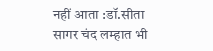नहीं आता :डॉ.सीता सागर चंद लम्हात भी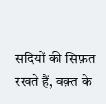सदियों की सिफ़त रखते हैं, वक़्त के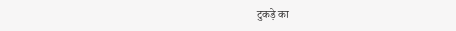टुकड़े का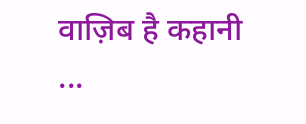वाज़िब है कहानी ...